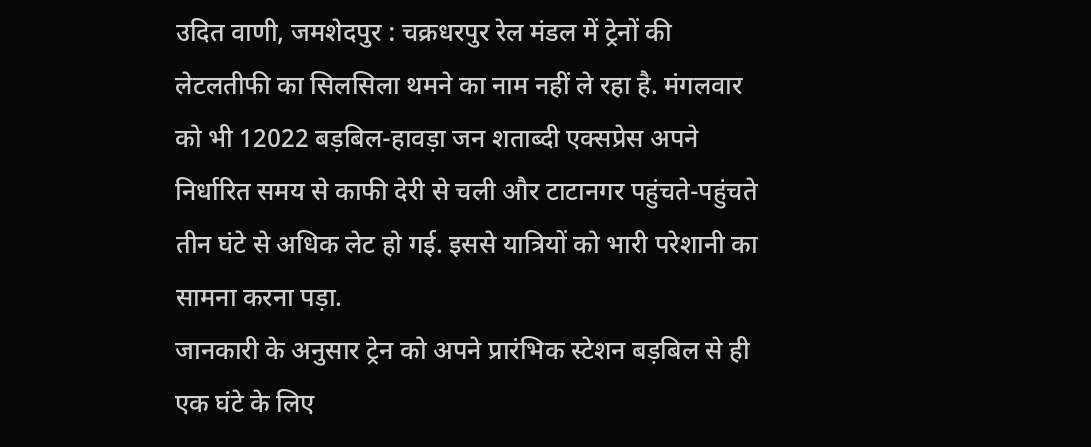उदित वाणी, जमशेदपुर : चक्रधरपुर रेल मंडल में ट्रेनों की लेटलतीफी का सिलसिला थमने का नाम नहीं ले रहा है. मंगलवार को भी 12022 बड़बिल-हावड़ा जन शताब्दी एक्सप्रेस अपने निर्धारित समय से काफी देरी से चली और टाटानगर पहुंचते-पहुंचते तीन घंटे से अधिक लेट हो गई. इससे यात्रियों को भारी परेशानी का सामना करना पड़ा.
जानकारी के अनुसार ट्रेन को अपने प्रारंभिक स्टेशन बड़बिल से ही एक घंटे के लिए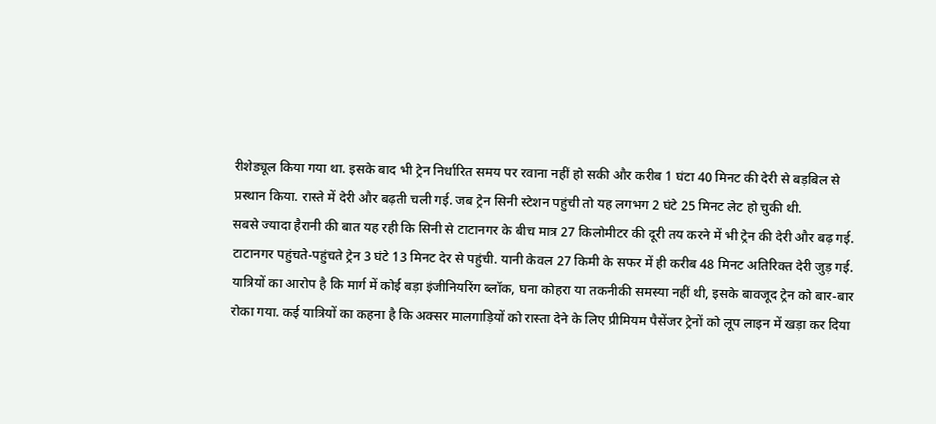रीशेड्यूल किया गया था. इसके बाद भी ट्रेन निर्धारित समय पर रवाना नहीं हो सकी और करीब 1 घंटा 40 मिनट की देरी से बड़बिल से प्रस्थान किया. रास्ते में देरी और बढ़ती चली गई. जब ट्रेन सिनी स्टेशन पहुंची तो यह लगभग 2 घंटे 25 मिनट लेट हो चुकी थी.
सबसे ज्यादा हैरानी की बात यह रही कि सिनी से टाटानगर के बीच मात्र 27 किलोमीटर की दूरी तय करने में भी ट्रेन की देरी और बढ़ गई. टाटानगर पहुंचते-पहुंचते ट्रेन 3 घंटे 13 मिनट देर से पहुंची. यानी केवल 27 किमी के सफर में ही करीब 48 मिनट अतिरिक्त देरी जुड़ गई.
यात्रियों का आरोप है कि मार्ग में कोई बड़ा इंजीनियरिंग ब्लॉक, घना कोहरा या तकनीकी समस्या नहीं थी, इसके बावजूद ट्रेन को बार-बार रोका गया. कई यात्रियों का कहना है कि अक्सर मालगाड़ियों को रास्ता देने के लिए प्रीमियम पैसेंजर ट्रेनों को लूप लाइन में खड़ा कर दिया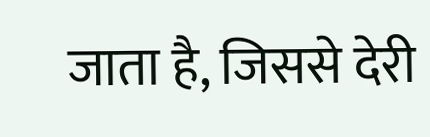जाता है, जिससे देरी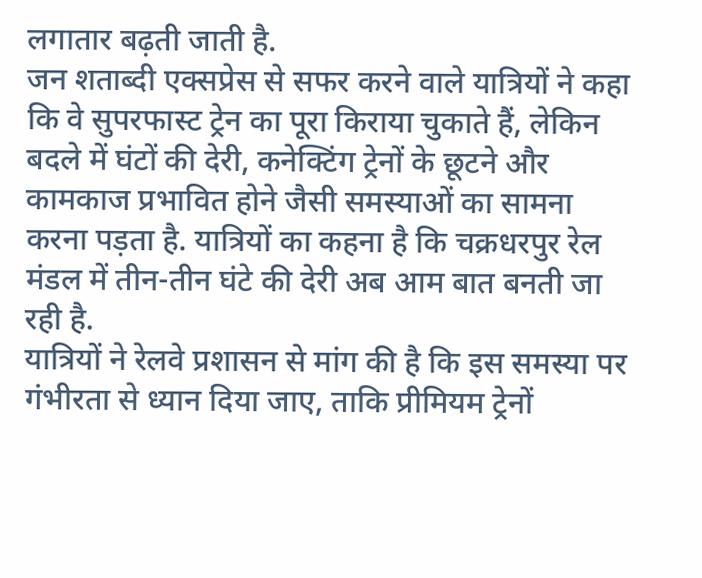लगातार बढ़ती जाती है.
जन शताब्दी एक्सप्रेस से सफर करने वाले यात्रियों ने कहा कि वे सुपरफास्ट ट्रेन का पूरा किराया चुकाते हैं, लेकिन बदले में घंटों की देरी, कनेक्टिंग ट्रेनों के छूटने और कामकाज प्रभावित होने जैसी समस्याओं का सामना करना पड़ता है. यात्रियों का कहना है कि चक्रधरपुर रेल मंडल में तीन-तीन घंटे की देरी अब आम बात बनती जा रही है.
यात्रियों ने रेलवे प्रशासन से मांग की है कि इस समस्या पर गंभीरता से ध्यान दिया जाए, ताकि प्रीमियम ट्रेनों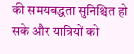की समयबद्धता सुनिश्चित हो सके और यात्रियों को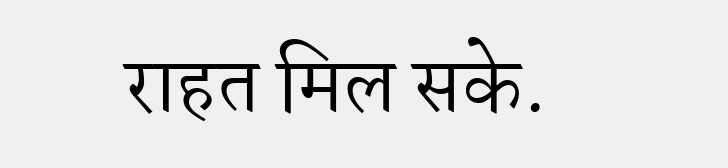राहत मिल सके.